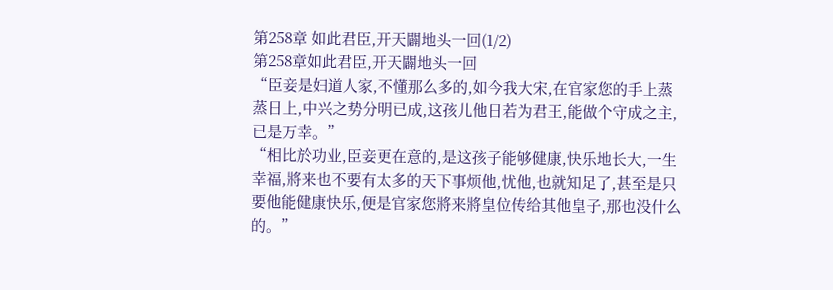第258章 如此君臣,开天闢地头一回(1/2)
第258章如此君臣,开天闢地头一回
“臣妾是妇道人家,不懂那么多的,如今我大宋,在官家您的手上蒸蒸日上,中兴之势分明已成,这孩儿他日若为君王,能做个守成之主,已是万幸。”
“相比於功业,臣妾更在意的,是这孩子能够健康,快乐地长大,一生幸福,將来也不要有太多的天下事烦他,忧他,也就知足了,甚至是只要他能健康快乐,便是官家您將来將皇位传给其他皇子,那也没什么的。”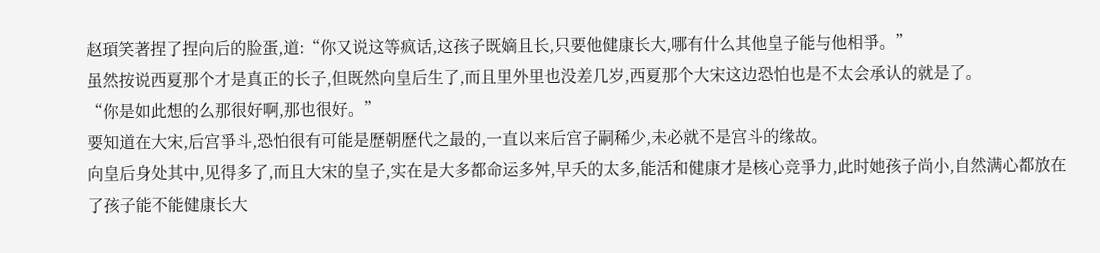赵頊笑著捏了捏向后的脸蛋,道:“你又说这等疯话,这孩子既嫡且长,只要他健康长大,哪有什么其他皇子能与他相爭。”
虽然按说西夏那个才是真正的长子,但既然向皇后生了,而且里外里也没差几岁,西夏那个大宋这边恐怕也是不太会承认的就是了。
“你是如此想的么那很好啊,那也很好。”
要知道在大宋,后宫爭斗,恐怕很有可能是歷朝歷代之最的,一直以来后宫子嗣稀少,未必就不是宫斗的缘故。
向皇后身处其中,见得多了,而且大宋的皇子,实在是大多都命运多舛,早夭的太多,能活和健康才是核心竞爭力,此时她孩子尚小,自然满心都放在了孩子能不能健康长大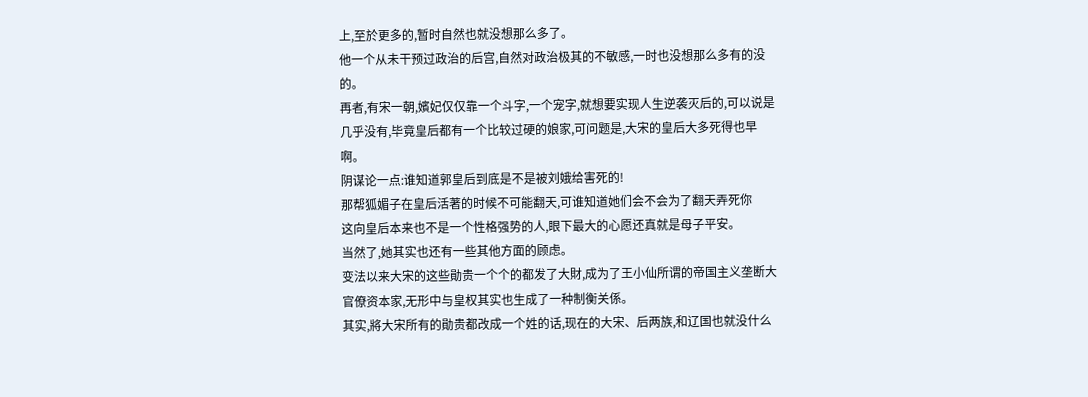上,至於更多的,暂时自然也就没想那么多了。
他一个从未干预过政治的后宫,自然对政治极其的不敏感,一时也没想那么多有的没的。
再者,有宋一朝,嬪妃仅仅靠一个斗字,一个宠字,就想要实现人生逆袭灭后的,可以说是几乎没有,毕竟皇后都有一个比较过硬的娘家,可问题是,大宋的皇后大多死得也早啊。
阴谋论一点:谁知道郭皇后到底是不是被刘娥给害死的!
那帮狐媚子在皇后活著的时候不可能翻天,可谁知道她们会不会为了翻天弄死你
这向皇后本来也不是一个性格强势的人,眼下最大的心愿还真就是母子平安。
当然了,她其实也还有一些其他方面的顾虑。
变法以来大宋的这些勛贵一个个的都发了大財,成为了王小仙所谓的帝国主义垄断大官僚资本家,无形中与皇权其实也生成了一种制衡关係。
其实,將大宋所有的勛贵都改成一个姓的话,现在的大宋、后两族,和辽国也就没什么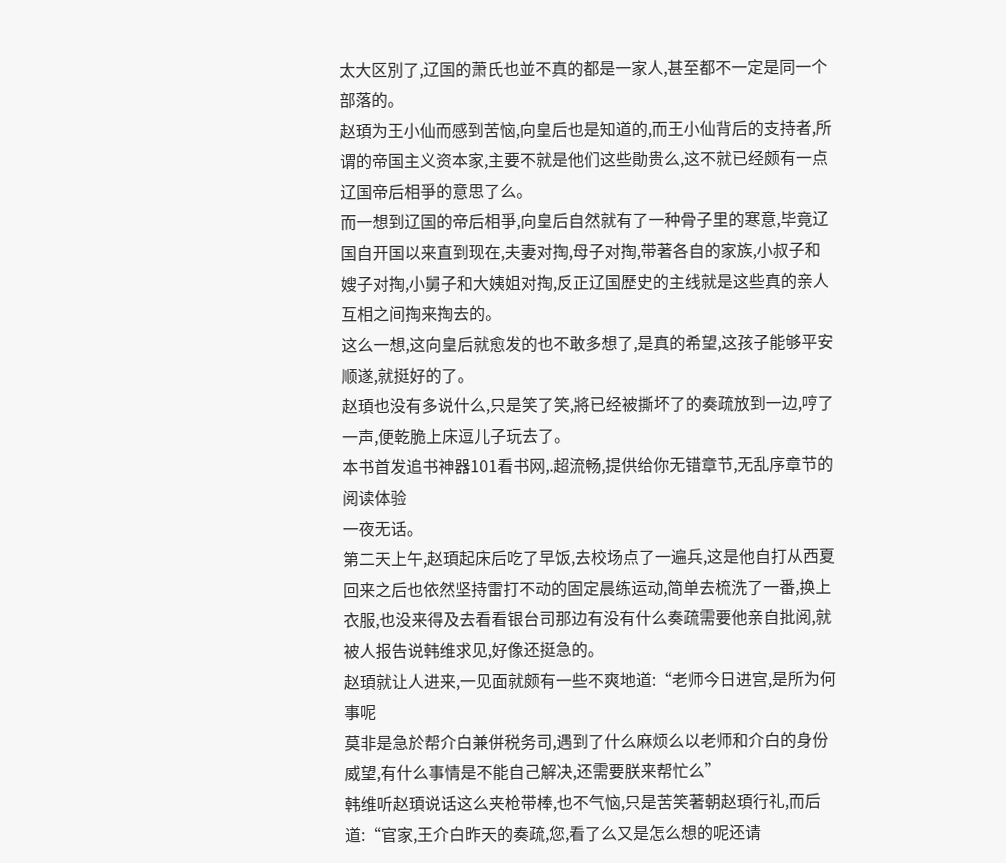太大区別了,辽国的萧氏也並不真的都是一家人,甚至都不一定是同一个部落的。
赵頊为王小仙而感到苦恼,向皇后也是知道的,而王小仙背后的支持者,所谓的帝国主义资本家,主要不就是他们这些勛贵么,这不就已经颇有一点辽国帝后相爭的意思了么。
而一想到辽国的帝后相爭,向皇后自然就有了一种骨子里的寒意,毕竟辽国自开国以来直到现在,夫妻对掏,母子对掏,带著各自的家族,小叔子和嫂子对掏,小舅子和大姨姐对掏,反正辽国歷史的主线就是这些真的亲人互相之间掏来掏去的。
这么一想,这向皇后就愈发的也不敢多想了,是真的希望,这孩子能够平安顺遂,就挺好的了。
赵頊也没有多说什么,只是笑了笑,將已经被撕坏了的奏疏放到一边,哼了一声,便乾脆上床逗儿子玩去了。
本书首发追书神器101看书网,.超流畅,提供给你无错章节,无乱序章节的阅读体验
一夜无话。
第二天上午,赵頊起床后吃了早饭,去校场点了一遍兵,这是他自打从西夏回来之后也依然坚持雷打不动的固定晨练运动,简单去梳洗了一番,换上衣服,也没来得及去看看银台司那边有没有什么奏疏需要他亲自批阅,就被人报告说韩维求见,好像还挺急的。
赵頊就让人进来,一见面就颇有一些不爽地道:“老师今日进宫,是所为何事呢
莫非是急於帮介白兼併税务司,遇到了什么麻烦么以老师和介白的身份威望,有什么事情是不能自己解决,还需要朕来帮忙么”
韩维听赵頊说话这么夹枪带棒,也不气恼,只是苦笑著朝赵頊行礼,而后道:“官家,王介白昨天的奏疏,您,看了么又是怎么想的呢还请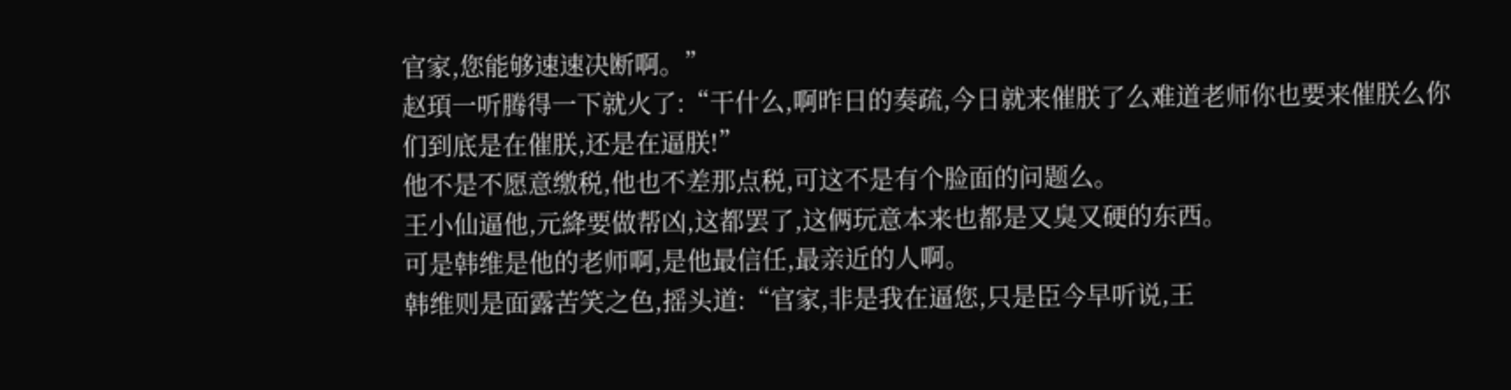官家,您能够速速决断啊。”
赵頊一听腾得一下就火了:“干什么,啊昨日的奏疏,今日就来催朕了么难道老师你也要来催朕么你们到底是在催朕,还是在逼朕!”
他不是不愿意缴税,他也不差那点税,可这不是有个脸面的问题么。
王小仙逼他,元絳要做帮凶,这都罢了,这俩玩意本来也都是又臭又硬的东西。
可是韩维是他的老师啊,是他最信任,最亲近的人啊。
韩维则是面露苦笑之色,摇头道:“官家,非是我在逼您,只是臣今早听说,王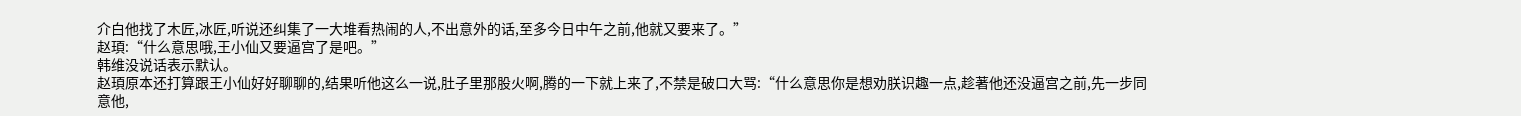介白他找了木匠,冰匠,听说还纠集了一大堆看热闹的人,不出意外的话,至多今日中午之前,他就又要来了。”
赵頊:“什么意思哦,王小仙又要逼宫了是吧。”
韩维没说话表示默认。
赵頊原本还打算跟王小仙好好聊聊的,结果听他这么一说,肚子里那股火啊,腾的一下就上来了,不禁是破口大骂:“什么意思你是想劝朕识趣一点,趁著他还没逼宫之前,先一步同意他,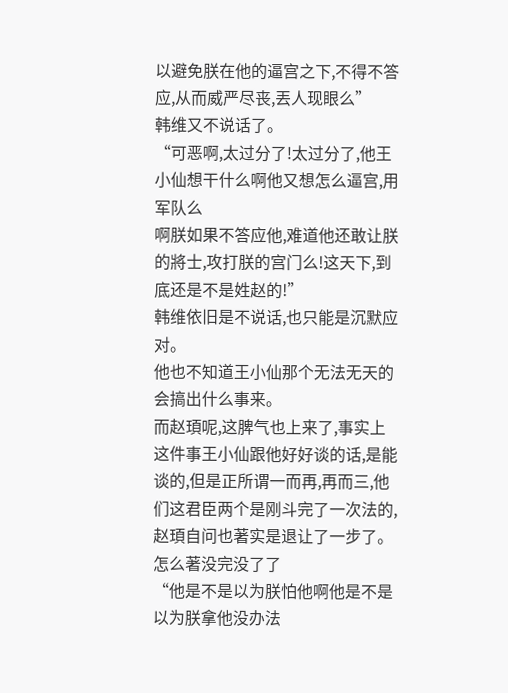以避免朕在他的逼宫之下,不得不答应,从而威严尽丧,丟人现眼么”
韩维又不说话了。
“可恶啊,太过分了!太过分了,他王小仙想干什么啊他又想怎么逼宫,用军队么
啊朕如果不答应他,难道他还敢让朕的將士,攻打朕的宫门么!这天下,到底还是不是姓赵的!”
韩维依旧是不说话,也只能是沉默应对。
他也不知道王小仙那个无法无天的会搞出什么事来。
而赵頊呢,这脾气也上来了,事实上这件事王小仙跟他好好谈的话,是能谈的,但是正所谓一而再,再而三,他们这君臣两个是刚斗完了一次法的,赵頊自问也著实是退让了一步了。
怎么著没完没了了
“他是不是以为朕怕他啊他是不是以为朕拿他没办法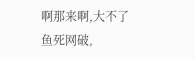啊那来啊,大不了鱼死网破,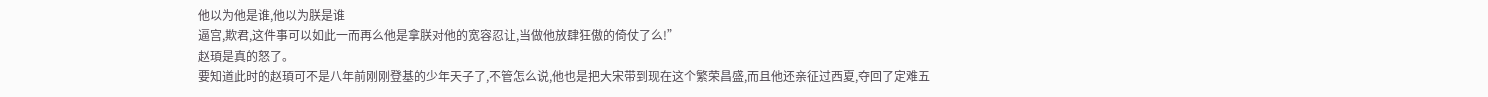他以为他是谁,他以为朕是谁
逼宫,欺君,这件事可以如此一而再么他是拿朕对他的宽容忍让,当做他放肆狂傲的倚仗了么!”
赵頊是真的怒了。
要知道此时的赵頊可不是八年前刚刚登基的少年天子了,不管怎么说,他也是把大宋带到现在这个繁荣昌盛,而且他还亲征过西夏,夺回了定难五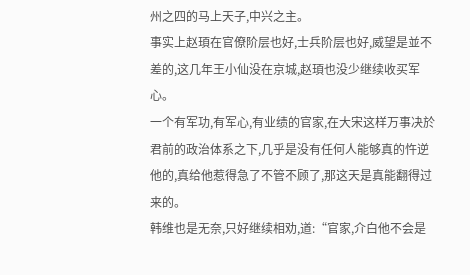州之四的马上天子,中兴之主。
事实上赵頊在官僚阶层也好,士兵阶层也好,威望是並不差的,这几年王小仙没在京城,赵頊也没少继续收买军心。
一个有军功,有军心,有业绩的官家,在大宋这样万事决於君前的政治体系之下,几乎是没有任何人能够真的忤逆他的,真给他惹得急了不管不顾了,那这天是真能翻得过来的。
韩维也是无奈,只好继续相劝,道:“官家,介白他不会是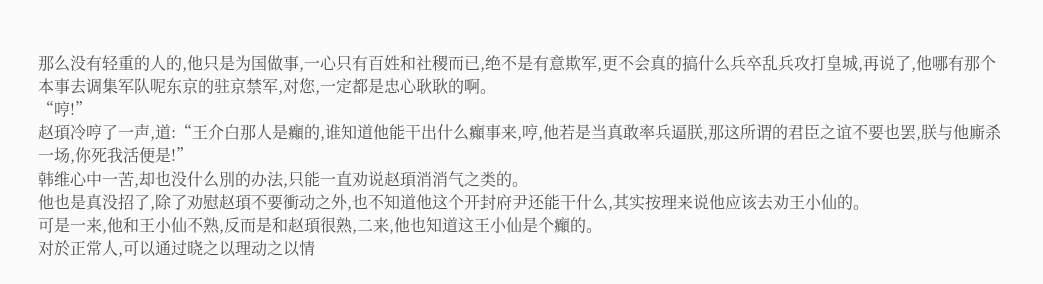那么没有轻重的人的,他只是为国做事,一心只有百姓和社稷而已,绝不是有意欺军,更不会真的搞什么兵卒乱兵攻打皇城,再说了,他哪有那个本事去调集军队呢东京的驻京禁军,对您,一定都是忠心耿耿的啊。
“哼!”
赵頊冷哼了一声,道:“王介白那人是癲的,谁知道他能干出什么癲事来,哼,他若是当真敢率兵逼朕,那这所谓的君臣之谊不要也罢,朕与他廝杀一场,你死我活便是!”
韩维心中一苦,却也没什么別的办法,只能一直劝说赵頊消消气之类的。
他也是真没招了,除了劝慰赵頊不要衝动之外,也不知道他这个开封府尹还能干什么,其实按理来说他应该去劝王小仙的。
可是一来,他和王小仙不熟,反而是和赵頊很熟,二来,他也知道这王小仙是个癲的。
对於正常人,可以通过晓之以理动之以情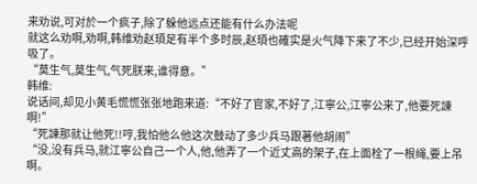来劝说,可对於一个疯子,除了躲他远点还能有什么办法呢
就这么劝啊,劝啊,韩维劝赵頊足有半个多时辰,赵頊也確实是火气降下来了不少,已经开始深呼吸了。
“莫生气,莫生气,气死朕来,谁得意。”
韩维:
说话间,却见小黄毛慌慌张张地跑来道:“不好了官家,不好了,江寧公,江寧公来了,他要死諫啊!”
“死諫那就让他死!!哼,我怕他么他这次鼓动了多少兵马跟著他胡闹”
“没,没有兵马,就江寧公自己一个人,他,他弄了一个近丈高的架子,在上面栓了一根绳,要上吊啊。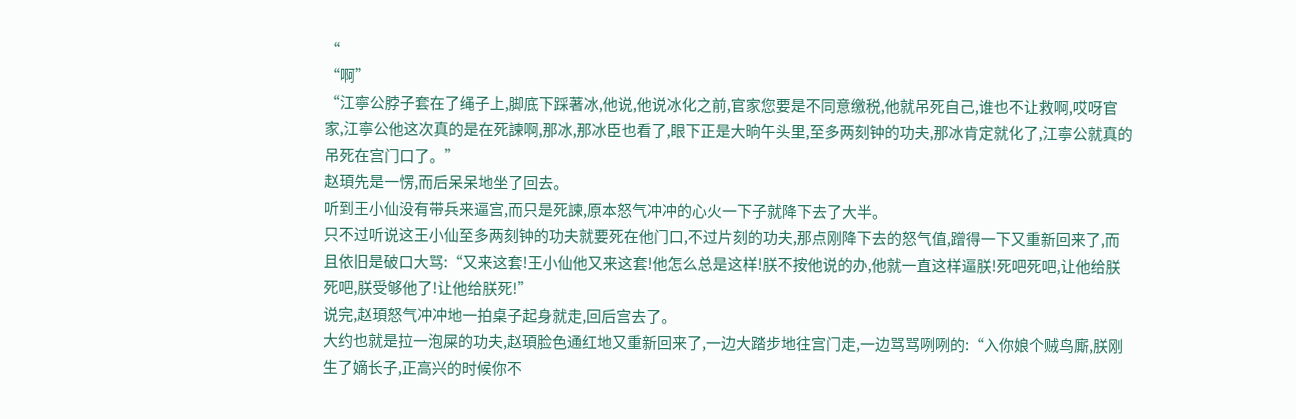“
“啊”
“江寧公脖子套在了绳子上,脚底下踩著冰,他说,他说冰化之前,官家您要是不同意缴税,他就吊死自己,谁也不让救啊,哎呀官家,江寧公他这次真的是在死諫啊,那冰,那冰臣也看了,眼下正是大晌午头里,至多两刻钟的功夫,那冰肯定就化了,江寧公就真的吊死在宫门口了。”
赵頊先是一愣,而后呆呆地坐了回去。
听到王小仙没有带兵来逼宫,而只是死諫,原本怒气冲冲的心火一下子就降下去了大半。
只不过听说这王小仙至多两刻钟的功夫就要死在他门口,不过片刻的功夫,那点刚降下去的怒气值,蹭得一下又重新回来了,而且依旧是破口大骂:“又来这套!王小仙他又来这套!他怎么总是这样!朕不按他说的办,他就一直这样逼朕!死吧死吧,让他给朕死吧,朕受够他了!让他给朕死!”
说完,赵頊怒气冲冲地一拍桌子起身就走,回后宫去了。
大约也就是拉一泡屎的功夫,赵頊脸色通红地又重新回来了,一边大踏步地往宫门走,一边骂骂咧咧的:“入你娘个贼鸟廝,朕刚生了嫡长子,正高兴的时候你不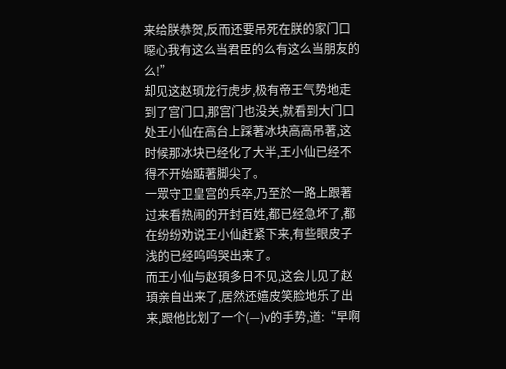来给朕恭贺,反而还要吊死在朕的家门口噁心我有这么当君臣的么有这么当朋友的么!”
却见这赵頊龙行虎步,极有帝王气势地走到了宫门口,那宫门也没关,就看到大门口处王小仙在高台上踩著冰块高高吊著,这时候那冰块已经化了大半,王小仙已经不得不开始踮著脚尖了。
一眾守卫皇宫的兵卒,乃至於一路上跟著过来看热闹的开封百姓,都已经急坏了,都在纷纷劝说王小仙赶紧下来,有些眼皮子浅的已经呜呜哭出来了。
而王小仙与赵頊多日不见,这会儿见了赵頊亲自出来了,居然还嬉皮笑脸地乐了出来,跟他比划了一个(—)v的手势,道:“早啊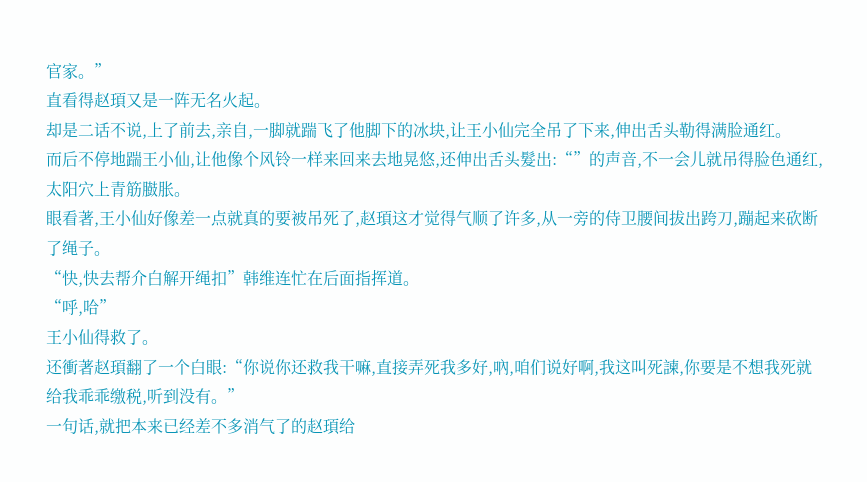官家。”
直看得赵頊又是一阵无名火起。
却是二话不说,上了前去,亲自,一脚就踹飞了他脚下的冰块,让王小仙完全吊了下来,伸出舌头勒得满脸通红。
而后不停地踹王小仙,让他像个风铃一样来回来去地晃悠,还伸出舌头髮出:“”的声音,不一会儿就吊得脸色通红,太阳穴上青筋臌胀。
眼看著,王小仙好像差一点就真的要被吊死了,赵頊这才觉得气顺了许多,从一旁的侍卫腰间拔出跨刀,蹦起来砍断了绳子。
“快,快去帮介白解开绳扣”韩维连忙在后面指挥道。
“呼,哈”
王小仙得救了。
还衝著赵頊翻了一个白眼:“你说你还救我干嘛,直接弄死我多好,吶,咱们说好啊,我这叫死諫,你要是不想我死就给我乖乖缴税,听到没有。”
一句话,就把本来已经差不多消气了的赵頊给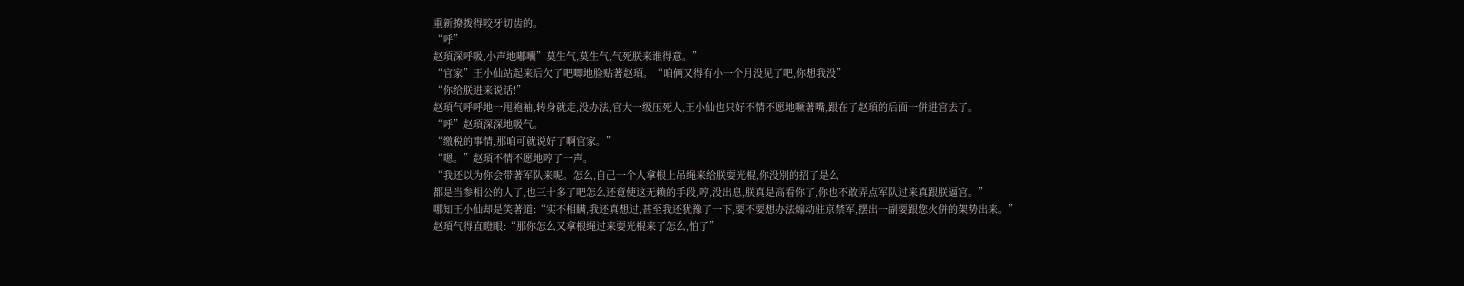重新撩拨得咬牙切齿的。
“呼”
赵頊深呼吸,小声地嘟囔”莫生气,莫生气,气死朕来谁得意。”
“官家”王小仙站起来后欠了吧唧地脸贴著赵頊。“咱俩又得有小一个月没见了吧,你想我没”
“你给朕进来说话!”
赵頊气呼呼地一甩袍袖,转身就走,没办法,官大一级压死人,王小仙也只好不情不愿地噘著嘴,跟在了赵頊的后面一併进宫去了。
“呼”赵頊深深地吸气。
“缴税的事情,那咱可就说好了啊官家。”
“嗯。”赵頊不情不愿地哼了一声。
“我还以为你会带著军队来呢。怎么,自己一个人拿根上吊绳来给朕耍光棍,你没別的招了是么
都是当参相公的人了,也三十多了吧怎么还竟使这无赖的手段,哼,没出息,朕真是高看你了,你也不敢弄点军队过来真跟朕逼宫。”
哪知王小仙却是笑著道:“实不相瞒,我还真想过,甚至我还犹豫了一下,要不要想办法煽动驻京禁军,摆出一副要跟您火併的架势出来。”
赵頊气得直瞪眼:“那你怎么又拿根绳过来耍光棍来了怎么,怕了”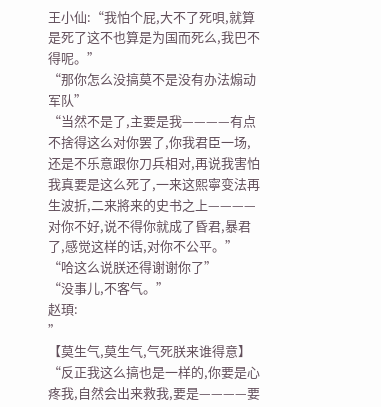王小仙:“我怕个屁,大不了死唄,就算是死了这不也算是为国而死么,我巴不得呢。”
“那你怎么没搞莫不是没有办法煽动军队”
“当然不是了,主要是我————有点不捨得这么对你罢了,你我君臣一场,还是不乐意跟你刀兵相对,再说我害怕我真要是这么死了,一来这熙寧变法再生波折,二来將来的史书之上————对你不好,说不得你就成了昏君,暴君了,感觉这样的话,对你不公平。”
“哈这么说朕还得谢谢你了”
“没事儿,不客气。”
赵頊:
”
【莫生气,莫生气,气死朕来谁得意】
“反正我这么搞也是一样的,你要是心疼我,自然会出来救我,要是————要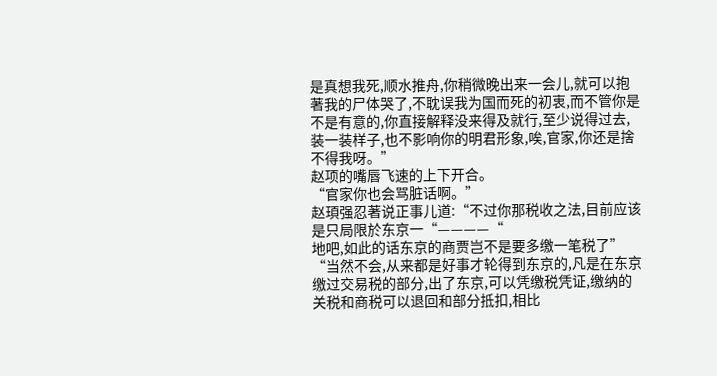是真想我死,顺水推舟,你稍微晚出来一会儿,就可以抱著我的尸体哭了,不耽误我为国而死的初衷,而不管你是不是有意的,你直接解释没来得及就行,至少说得过去,装一装样子,也不影响你的明君形象,唉,官家,你还是捨不得我呀。”
赵项的嘴唇飞速的上下开合。
“官家你也会骂脏话啊。”
赵頊强忍著说正事儿道:“不过你那税收之法,目前应该是只局限於东京一“————“
地吧,如此的话东京的商贾岂不是要多缴一笔税了”
“当然不会,从来都是好事才轮得到东京的,凡是在东京缴过交易税的部分,出了东京,可以凭缴税凭证,缴纳的关税和商税可以退回和部分抵扣,相比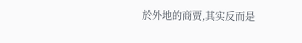於外地的商贾,其实反而是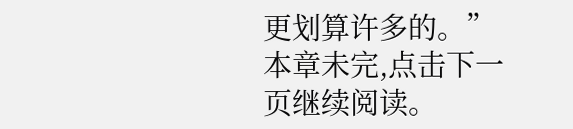更划算许多的。”
本章未完,点击下一页继续阅读。